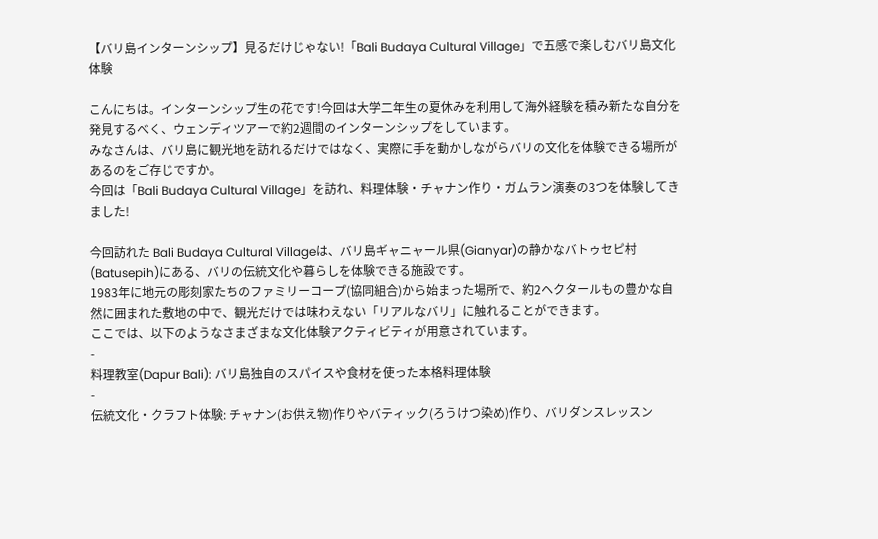【バリ島インターンシップ】見るだけじゃない!「Bali Budaya Cultural Village」で五感で楽しむバリ島文化体験

こんにちは。インターンシップ生の花です!今回は大学二年生の夏休みを利用して海外経験を積み新たな自分を発見するべく、ウェンディツアーで約2週間のインターンシップをしています。
みなさんは、バリ島に観光地を訪れるだけではなく、実際に手を動かしながらバリの文化を体験できる場所があるのをご存じですか。
今回は「Bali Budaya Cultural Village」を訪れ、料理体験・チャナン作り・ガムラン演奏の3つを体験してきました!

今回訪れた Bali Budaya Cultural Villageは、バリ島ギャニャール県(Gianyar)の静かなバトゥセピ村(Batusepih)にある、バリの伝統文化や暮らしを体験できる施設です。
1983年に地元の彫刻家たちのファミリーコープ(協同組合)から始まった場所で、約2ヘクタールもの豊かな自然に囲まれた敷地の中で、観光だけでは味わえない「リアルなバリ」に触れることができます。
ここでは、以下のようなさまざまな文化体験アクティビティが用意されています。
-
料理教室(Dapur Bali): バリ島独自のスパイスや食材を使った本格料理体験
-
伝統文化・クラフト体験: チャナン(お供え物)作りやバティック(ろうけつ染め)作り、バリダンスレッスン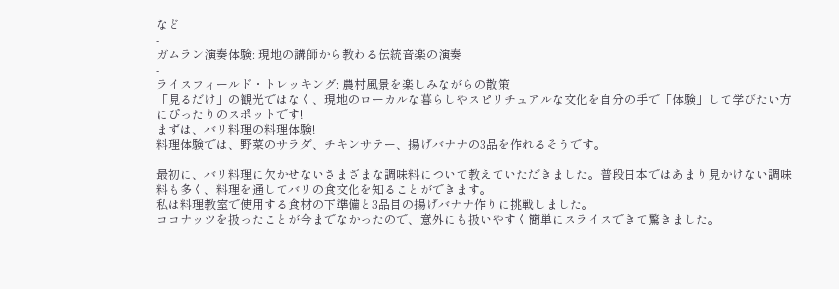など
-
ガムラン演奏体験: 現地の講師から教わる伝統音楽の演奏
-
ライスフィールド・トレッキング: 農村風景を楽しみながらの散策
「見るだけ」の観光ではなく、現地のローカルな暮らしやスピリチュアルな文化を自分の手で「体験」して学びたい方にぴったりのスポットです!
まずは、バリ料理の料理体験!
料理体験では、野菜のサラダ、チキンサテー、揚げバナナの3品を作れるそうです。

最初に、バリ料理に欠かせないさまざまな調味料について教えていただきました。普段日本ではあまり見かけない調味料も多く、料理を通してバリの食文化を知ることができます。
私は料理教室で使用する食材の下準備と3品目の揚げバナナ作りに挑戦しました。
ココナッツを扱ったことが今までなかったので、意外にも扱いやすく簡単にスライスできて驚きました。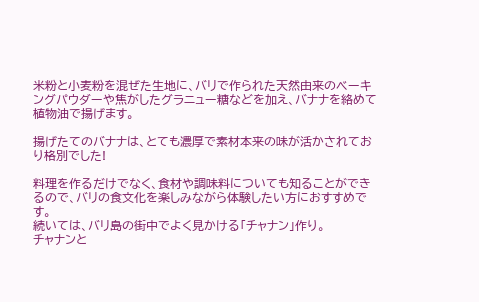米粉と小麦粉を混ぜた生地に、バリで作られた天然由来のベーキングパウダーや焦がしたグラニュー糖などを加え、バナナを絡めて植物油で揚げます。

揚げたてのバナナは、とても濃厚で素材本来の味が活かされており格別でした!

料理を作るだけでなく、食材や調味料についても知ることができるので、バリの食文化を楽しみながら体験したい方におすすめです。
続いては、バリ島の街中でよく見かける「チャナン」作り。
チャナンと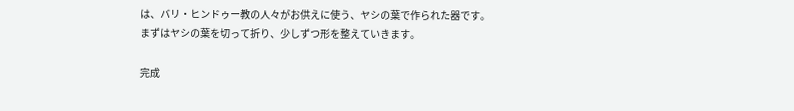は、バリ・ヒンドゥー教の人々がお供えに使う、ヤシの葉で作られた器です。
まずはヤシの葉を切って折り、少しずつ形を整えていきます。

完成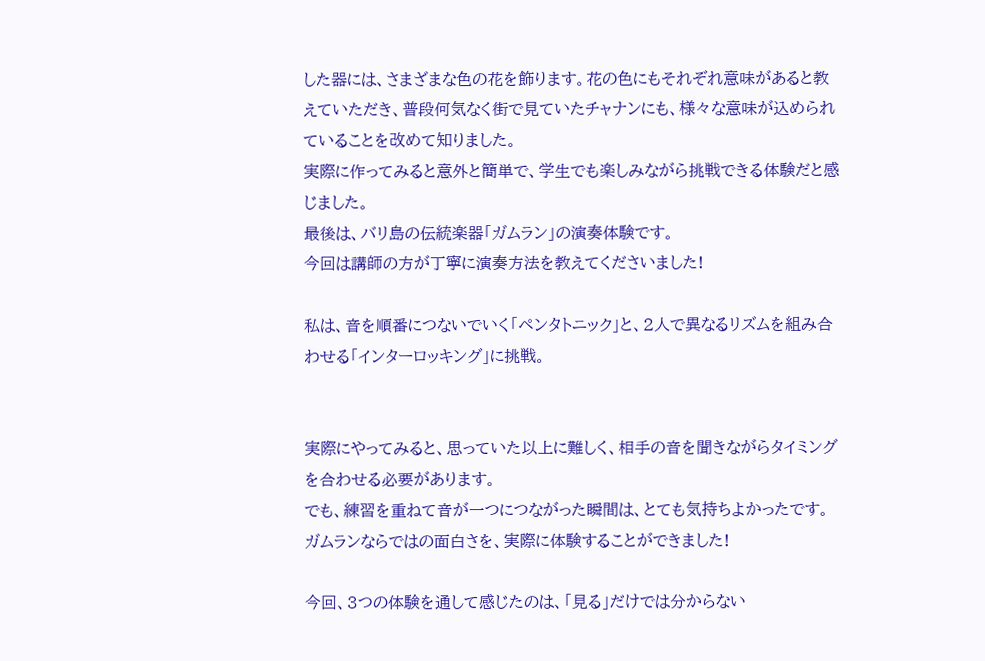した器には、さまざまな色の花を飾ります。花の色にもそれぞれ意味があると教えていただき、普段何気なく街で見ていたチャナンにも、様々な意味が込められていることを改めて知りました。
実際に作ってみると意外と簡単で、学生でも楽しみながら挑戦できる体験だと感じました。
最後は、バリ島の伝統楽器「ガムラン」の演奏体験です。
今回は講師の方が丁寧に演奏方法を教えてくださいました!

私は、音を順番につないでいく「ペンタトニック」と、2人で異なるリズムを組み合わせる「インターロッキング」に挑戦。


実際にやってみると、思っていた以上に難しく、相手の音を聞きながらタイミングを合わせる必要があります。
でも、練習を重ねて音が一つにつながった瞬間は、とても気持ちよかったです。
ガムランならではの面白さを、実際に体験することができました!

今回、3つの体験を通して感じたのは、「見る」だけでは分からない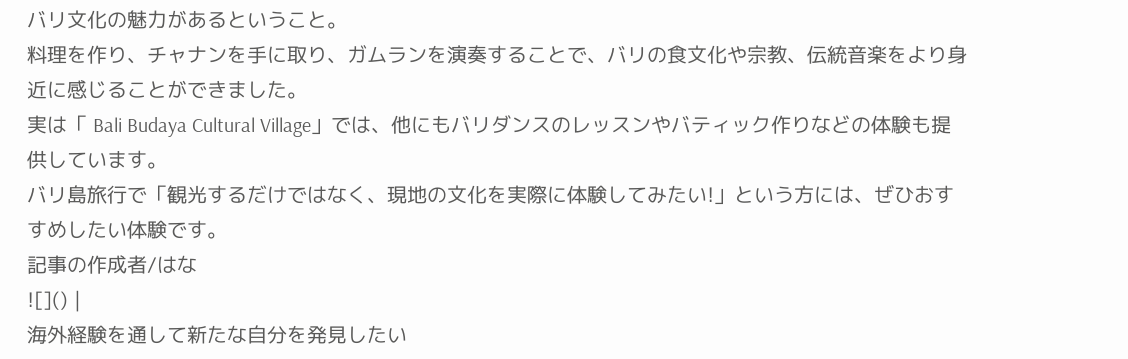バリ文化の魅力があるということ。
料理を作り、チャナンを手に取り、ガムランを演奏することで、バリの食文化や宗教、伝統音楽をより身近に感じることができました。
実は「 Bali Budaya Cultural Village」では、他にもバリダンスのレッスンやバティック作りなどの体験も提供しています。
バリ島旅行で「観光するだけではなく、現地の文化を実際に体験してみたい!」という方には、ぜひおすすめしたい体験です。
記事の作成者/はな
![]() |
海外経験を通して新たな自分を発見したい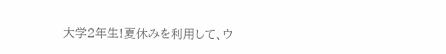大学2年生!夏休みを利用して、ウ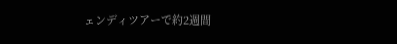ェンディツアーで約2週間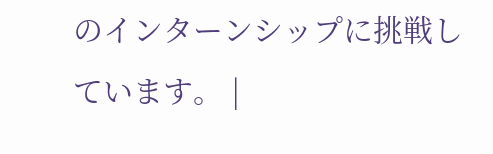のインターンシップに挑戦しています。 |